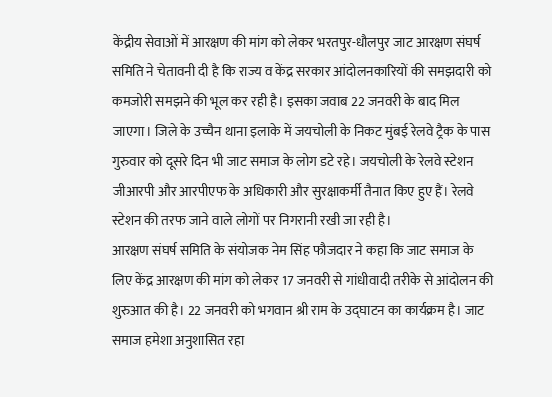केंद्रीय सेवाओं में आरक्षण की मांग को लेकर भरतपुर-धौलपुर जाट आरक्षण संघर्ष समिति ने चेतावनी दी है कि राज्य व केंद्र सरकार आंदोलनकारियों की समझदारी को कमजोरी समझने की भूल कर रही है। इसका जवाब 22 जनवरी के बाद मिल जाएगा। जिले के उच्चैन थाना इलाके में जयचोली के निकट मुंबई रेलवे ट्रैक के पास गुरुवार को दूसरे दिन भी जाट समाज के लोग डटे रहे। जयचोली के रेलवे स्टेशन जीआरपी और आरपीएफ के अधिकारी और सुरक्षाकर्मी तैनात किए हुए हैं। रेलवे स्टेशन की तरफ जाने वाले लोगों पर निगरानी रखी जा रही है।
आरक्षण संघर्ष समिति के संयोजक नेम सिंह फौजदार ने कहा कि जाट समाज के लिए केंद्र आरक्षण की मांग को लेकर 17 जनवरी से गांधीवादी तरीके से आंदोलन की शुरुआत की है। 22 जनवरी को भगवान श्री राम के उद्घाटन का कार्यक्रम है। जाट समाज हमेशा अनुशासित रहा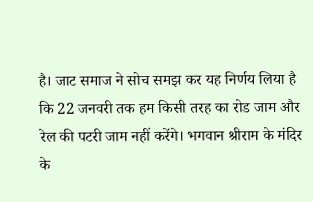है। जाट समाज ने सोच समझ कर यह निर्णय लिया है कि 22 जनवरी तक हम किसी तरह का रोड जाम और रेल की पटरी जाम नहीं करेंगे। भगवान श्रीराम के मंदिर के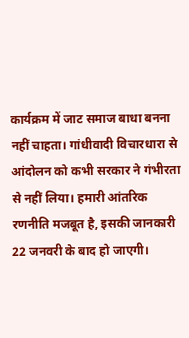कार्यक्रम में जाट समाज बाधा बनना नहीं चाहता। गांधीवादी विचारधारा से आंदोलन को कभी सरकार ने गंभीरता से नहीं लिया। हमारी आंतरिक रणनीति मजबूत है, इसकी जानकारी 22 जनवरी के बाद हो जाएगी।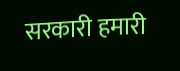सरकारी हमारी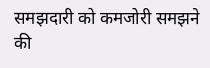समझदारी को कमजोरी समझने की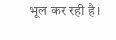भूल कर रही है।